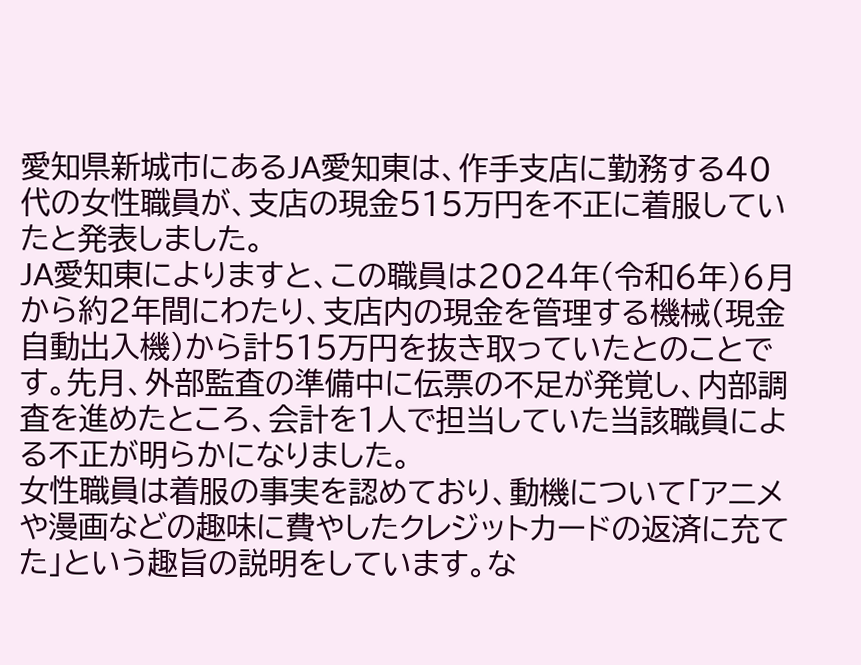愛知県新城市にあるJA愛知東は、作手支店に勤務する40代の女性職員が、支店の現金515万円を不正に着服していたと発表しました。
JA愛知東によりますと、この職員は2024年(令和6年)6月から約2年間にわたり、支店内の現金を管理する機械(現金自動出入機)から計515万円を抜き取っていたとのことです。先月、外部監査の準備中に伝票の不足が発覚し、内部調査を進めたところ、会計を1人で担当していた当該職員による不正が明らかになりました。
女性職員は着服の事実を認めており、動機について「アニメや漫画などの趣味に費やしたクレジットカードの返済に充てた」という趣旨の説明をしています。な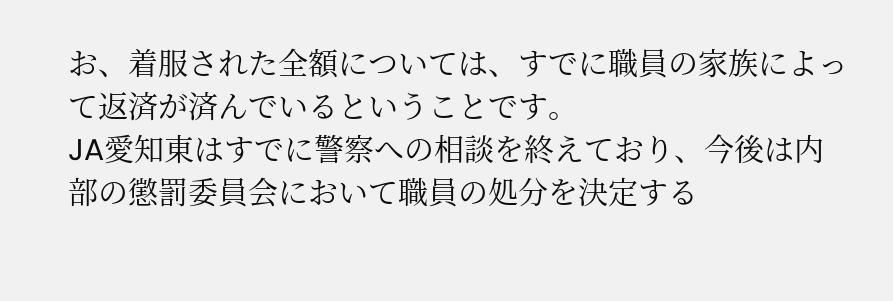お、着服された全額については、すでに職員の家族によって返済が済んでいるということです。
JA愛知東はすでに警察への相談を終えており、今後は内部の懲罰委員会において職員の処分を決定する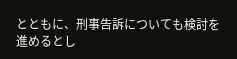とともに、刑事告訴についても検討を進めるとし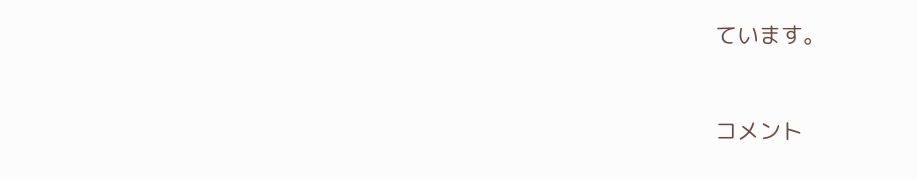ています。



コメント